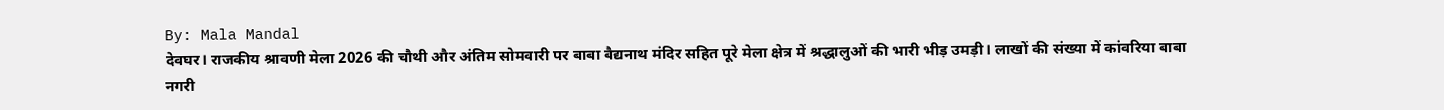By: Mala Mandal
देवघर। राजकीय श्रावणी मेला 2026 की चौथी और अंतिम सोमवारी पर बाबा बैद्यनाथ मंदिर सहित पूरे मेला क्षेत्र में श्रद्धालुओं की भारी भीड़ उमड़ी। लाखों की संख्या में कांवरिया बाबा नगरी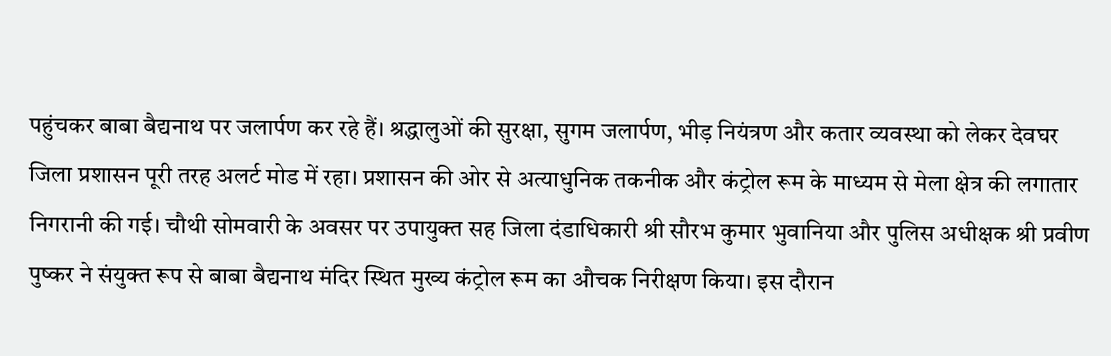पहुंचकर बाबा बैद्यनाथ पर जलार्पण कर रहे हैं। श्रद्धालुओं की सुरक्षा, सुगम जलार्पण, भीड़ नियंत्रण और कतार व्यवस्था को लेकर देवघर जिला प्रशासन पूरी तरह अलर्ट मोड में रहा। प्रशासन की ओर से अत्याधुनिक तकनीक और कंट्रोल रूम के माध्यम से मेला क्षेत्र की लगातार निगरानी की गई। चौथी सोमवारी के अवसर पर उपायुक्त सह जिला दंडाधिकारी श्री सौरभ कुमार भुवानिया और पुलिस अधीक्षक श्री प्रवीण पुष्कर ने संयुक्त रूप से बाबा बैद्यनाथ मंदिर स्थित मुख्य कंट्रोल रूम का औचक निरीक्षण किया। इस दौरान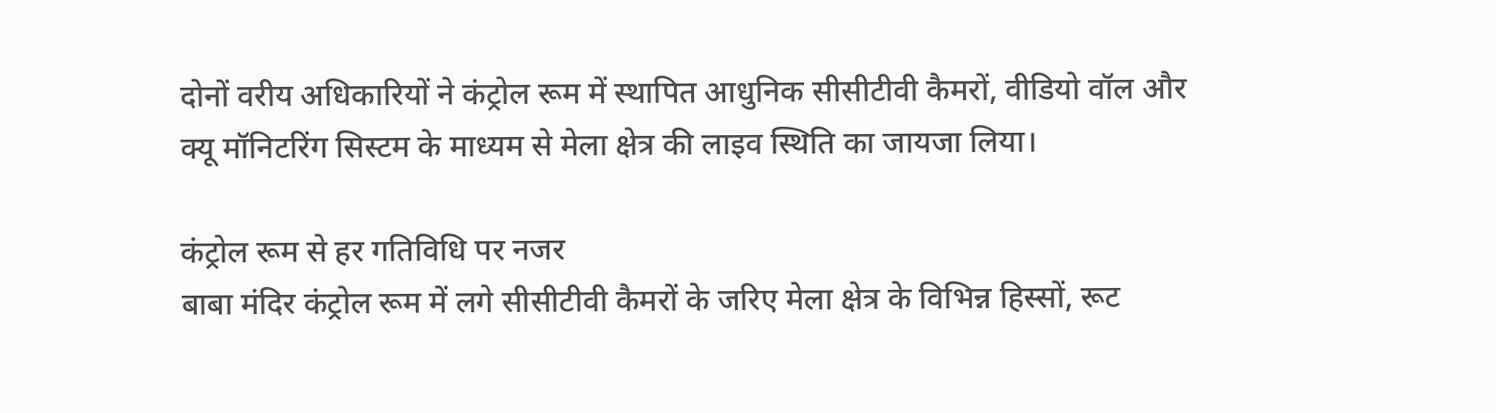दोनों वरीय अधिकारियों ने कंट्रोल रूम में स्थापित आधुनिक सीसीटीवी कैमरों, वीडियो वॉल और क्यू मॉनिटरिंग सिस्टम के माध्यम से मेला क्षेत्र की लाइव स्थिति का जायजा लिया।

कंट्रोल रूम से हर गतिविधि पर नजर
बाबा मंदिर कंट्रोल रूम में लगे सीसीटीवी कैमरों के जरिए मेला क्षेत्र के विभिन्न हिस्सों, रूट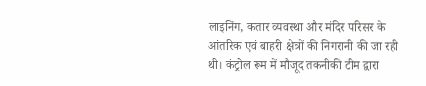लाइनिंग, कतार व्यवस्था और मंदिर परिसर के आंतरिक एवं बाहरी क्षेत्रों की निगरानी की जा रही थी। कंट्रोल रूम में मौजूद तकनीकी टीम द्वारा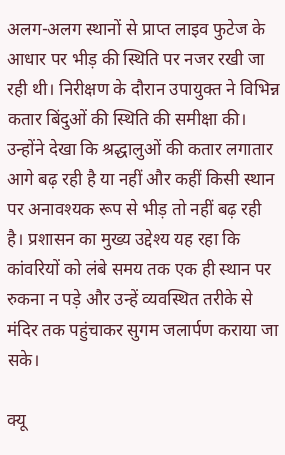अलग-अलग स्थानों से प्राप्त लाइव फुटेज के आधार पर भीड़ की स्थिति पर नजर रखी जा रही थी। निरीक्षण के दौरान उपायुक्त ने विभिन्न कतार बिंदुओं की स्थिति की समीक्षा की। उन्होंने देखा कि श्रद्धालुओं की कतार लगातार आगे बढ़ रही है या नहीं और कहीं किसी स्थान पर अनावश्यक रूप से भीड़ तो नहीं बढ़ रही है। प्रशासन का मुख्य उद्देश्य यह रहा कि कांवरियों को लंबे समय तक एक ही स्थान पर रुकना न पड़े और उन्हें व्यवस्थित तरीके से मंदिर तक पहुंचाकर सुगम जलार्पण कराया जा सके।

क्यू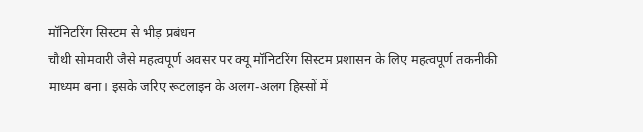मॉनिटरिंग सिस्टम से भीड़ प्रबंधन
चौथी सोमवारी जैसे महत्वपूर्ण अवसर पर क्यू मॉनिटरिंग सिस्टम प्रशासन के लिए महत्वपूर्ण तकनीकी माध्यम बना। इसके जरिए रूटलाइन के अलग-अलग हिस्सों में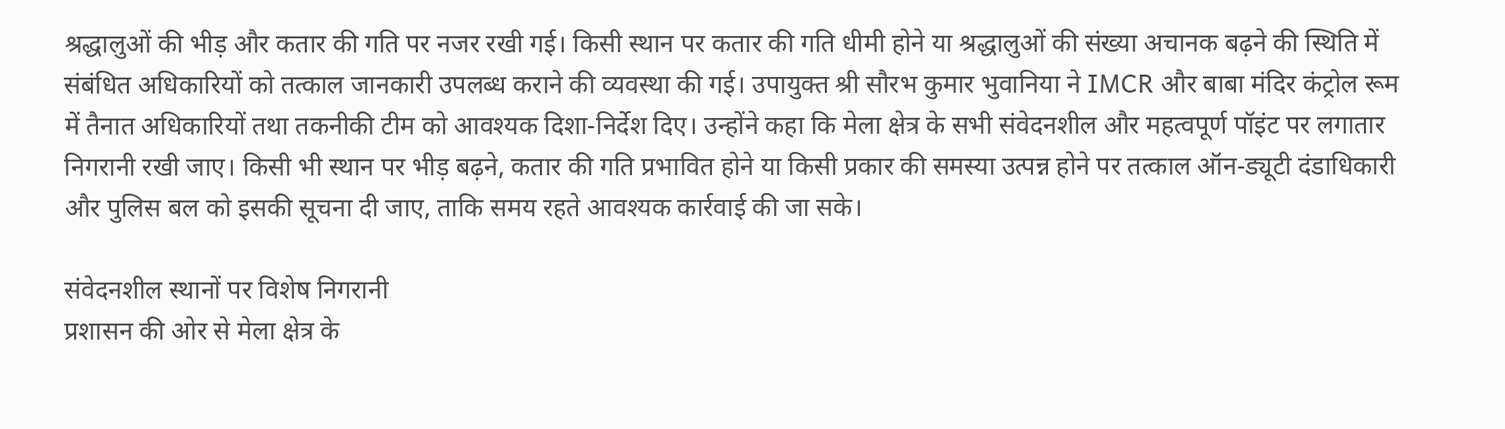श्रद्धालुओं की भीड़ और कतार की गति पर नजर रखी गई। किसी स्थान पर कतार की गति धीमी होने या श्रद्धालुओं की संख्या अचानक बढ़ने की स्थिति में संबंधित अधिकारियों को तत्काल जानकारी उपलब्ध कराने की व्यवस्था की गई। उपायुक्त श्री सौरभ कुमार भुवानिया ने IMCR और बाबा मंदिर कंट्रोल रूम में तैनात अधिकारियों तथा तकनीकी टीम को आवश्यक दिशा-निर्देश दिए। उन्होंने कहा कि मेला क्षेत्र के सभी संवेदनशील और महत्वपूर्ण पॉइंट पर लगातार निगरानी रखी जाए। किसी भी स्थान पर भीड़ बढ़ने, कतार की गति प्रभावित होने या किसी प्रकार की समस्या उत्पन्न होने पर तत्काल ऑन-ड्यूटी दंडाधिकारी और पुलिस बल को इसकी सूचना दी जाए, ताकि समय रहते आवश्यक कार्रवाई की जा सके।

संवेदनशील स्थानों पर विशेष निगरानी
प्रशासन की ओर से मेला क्षेत्र के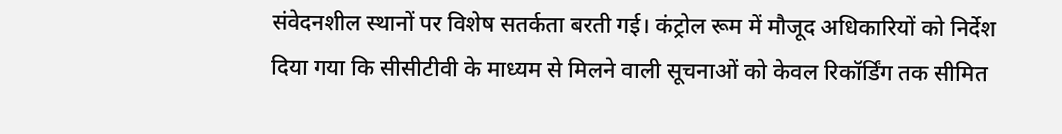संवेदनशील स्थानों पर विशेष सतर्कता बरती गई। कंट्रोल रूम में मौजूद अधिकारियों को निर्देश दिया गया कि सीसीटीवी के माध्यम से मिलने वाली सूचनाओं को केवल रिकॉर्डिंग तक सीमित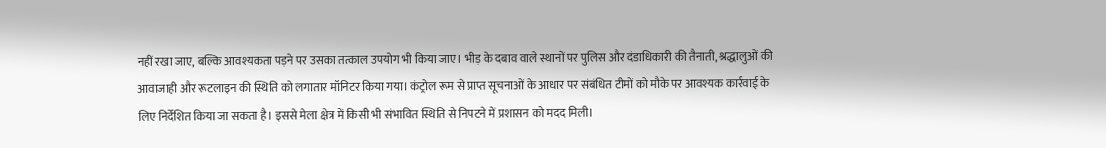नहीं रखा जाए, बल्कि आवश्यकता पड़ने पर उसका तत्काल उपयोग भी किया जाए। भीड़ के दबाव वाले स्थानों पर पुलिस और दंडाधिकारी की तैनाती, श्रद्धालुओं की आवाजाही और रूटलाइन की स्थिति को लगातार मॉनिटर किया गया। कंट्रोल रूम से प्राप्त सूचनाओं के आधार पर संबंधित टीमों को मौके पर आवश्यक कार्रवाई के लिए निर्देशित किया जा सकता है। इससे मेला क्षेत्र में किसी भी संभावित स्थिति से निपटने में प्रशासन को मदद मिली।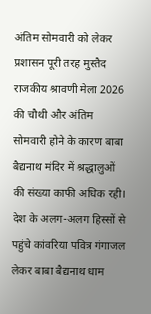अंतिम सोमवारी को लेकर प्रशासन पूरी तरह मुस्तैद
राजकीय श्रावणी मेला 2026 की चौथी और अंतिम सोमवारी होने के कारण बाबा बैद्यनाथ मंदिर में श्रद्धालुओं की संख्या काफी अधिक रही। देश के अलग-अलग हिस्सों से पहुंचे कांवरिया पवित्र गंगाजल लेकर बाबा बैद्यनाथ धाम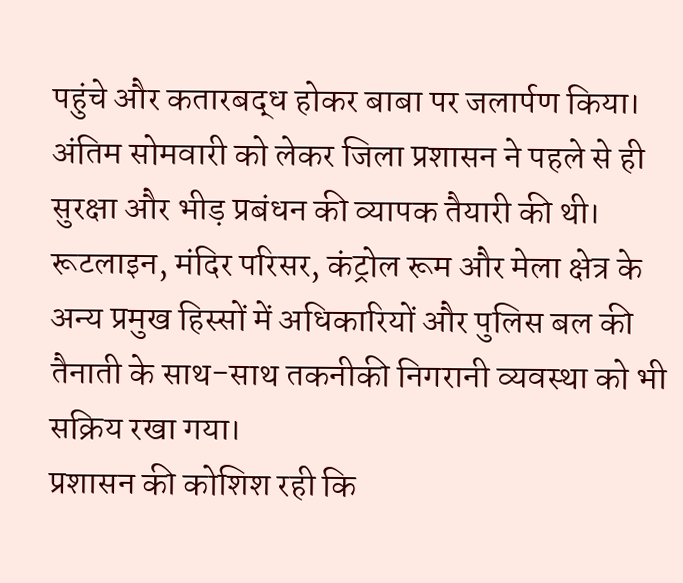पहुंचे और कतारबद्ध होकर बाबा पर जलार्पण किया। अंतिम सोमवारी को लेकर जिला प्रशासन ने पहले से ही सुरक्षा और भीड़ प्रबंधन की व्यापक तैयारी की थी। रूटलाइन, मंदिर परिसर, कंट्रोल रूम और मेला क्षेत्र के अन्य प्रमुख हिस्सों में अधिकारियों और पुलिस बल की तैनाती के साथ-साथ तकनीकी निगरानी व्यवस्था को भी सक्रिय रखा गया।
प्रशासन की कोशिश रही कि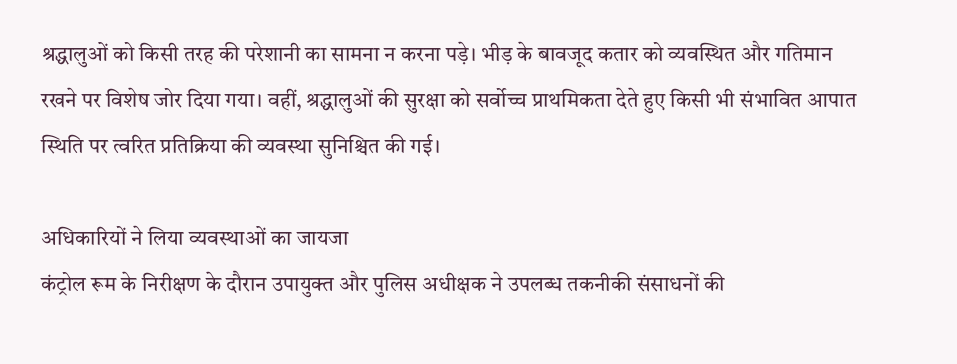श्रद्धालुओं को किसी तरह की परेशानी का सामना न करना पड़े। भीड़ के बावजूद कतार को व्यवस्थित और गतिमान रखने पर विशेष जोर दिया गया। वहीं, श्रद्धालुओं की सुरक्षा को सर्वोच्च प्राथमिकता देते हुए किसी भी संभावित आपात स्थिति पर त्वरित प्रतिक्रिया की व्यवस्था सुनिश्चित की गई।

अधिकारियों ने लिया व्यवस्थाओं का जायजा
कंट्रोल रूम के निरीक्षण के दौरान उपायुक्त और पुलिस अधीक्षक ने उपलब्ध तकनीकी संसाधनों की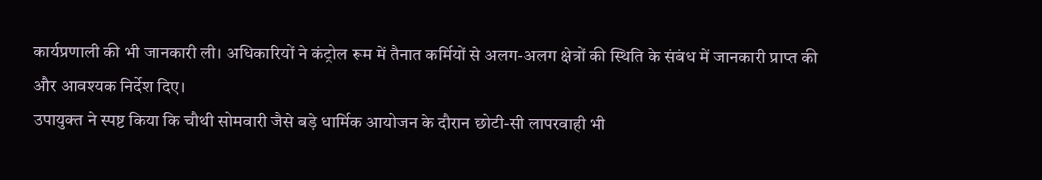कार्यप्रणाली की भी जानकारी ली। अधिकारियों ने कंट्रोल रूम में तैनात कर्मियों से अलग-अलग क्षेत्रों की स्थिति के संबंध में जानकारी प्राप्त की और आवश्यक निर्देश दिए।
उपायुक्त ने स्पष्ट किया कि चौथी सोमवारी जैसे बड़े धार्मिक आयोजन के दौरान छोटी-सी लापरवाही भी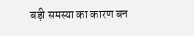बड़ी समस्या का कारण बन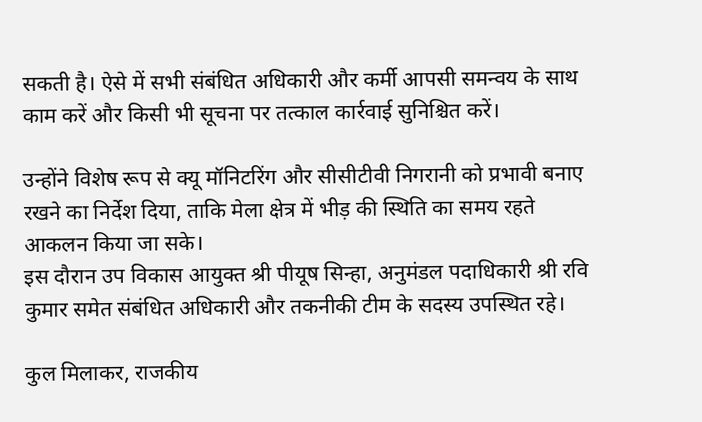सकती है। ऐसे में सभी संबंधित अधिकारी और कर्मी आपसी समन्वय के साथ काम करें और किसी भी सूचना पर तत्काल कार्रवाई सुनिश्चित करें।

उन्होंने विशेष रूप से क्यू मॉनिटरिंग और सीसीटीवी निगरानी को प्रभावी बनाए रखने का निर्देश दिया, ताकि मेला क्षेत्र में भीड़ की स्थिति का समय रहते आकलन किया जा सके।
इस दौरान उप विकास आयुक्त श्री पीयूष सिन्हा, अनुमंडल पदाधिकारी श्री रवि कुमार समेत संबंधित अधिकारी और तकनीकी टीम के सदस्य उपस्थित रहे।

कुल मिलाकर, राजकीय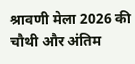श्रावणी मेला 2026 की चौथी और अंतिम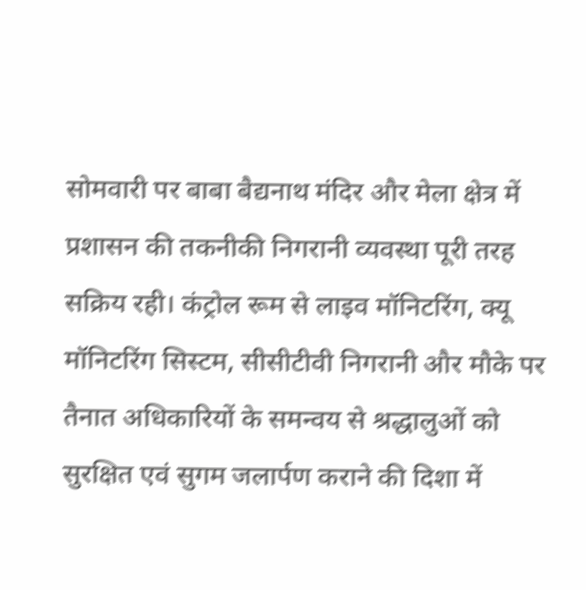सोमवारी पर बाबा बैद्यनाथ मंदिर और मेला क्षेत्र में प्रशासन की तकनीकी निगरानी व्यवस्था पूरी तरह सक्रिय रही। कंट्रोल रूम से लाइव मॉनिटरिंग, क्यू मॉनिटरिंग सिस्टम, सीसीटीवी निगरानी और मौके पर तैनात अधिकारियों के समन्वय से श्रद्धालुओं को सुरक्षित एवं सुगम जलार्पण कराने की दिशा में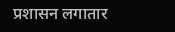प्रशासन लगातार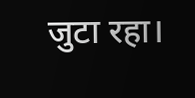जुटा रहा।